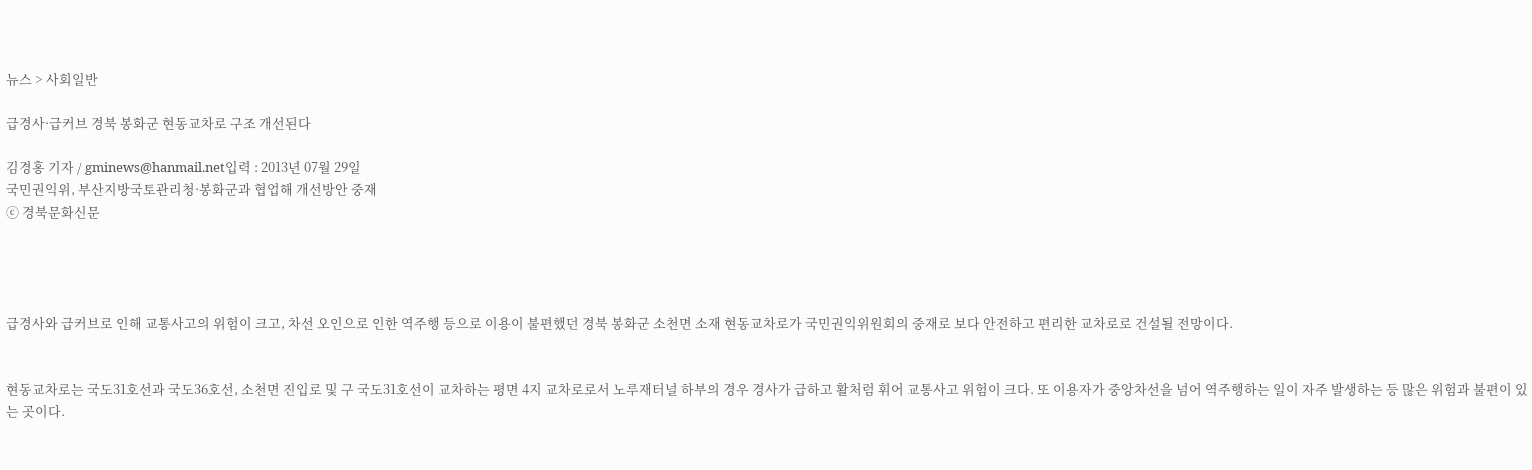뉴스 > 사회일반

급경사·급커브 경북 봉화군 현동교차로 구조 개선된다

김경홍 기자 / gminews@hanmail.net입력 : 2013년 07월 29일
국민권익위, 부산지방국토관리청·봉화군과 협업해 개선방안 중재
ⓒ 경북문화신문




급경사와 급커브로 인해 교통사고의 위험이 크고, 차선 오인으로 인한 역주행 등으로 이용이 불편했던 경북 봉화군 소천면 소재 현동교차로가 국민권익위원회의 중재로 보다 안전하고 편리한 교차로로 건설될 전망이다.


현동교차로는 국도31호선과 국도36호선, 소천면 진입로 및 구 국도31호선이 교차하는 평면 4지 교차로로서 노루재터널 하부의 경우 경사가 급하고 활처럼 휘어 교통사고 위험이 크다. 또 이용자가 중앙차선을 넘어 역주행하는 일이 자주 발생하는 등 많은 위험과 불편이 있는 곳이다.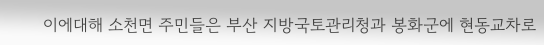이에대해 소천면 주민들은 부산 지방국토관리청과 봉화군에 현동교차로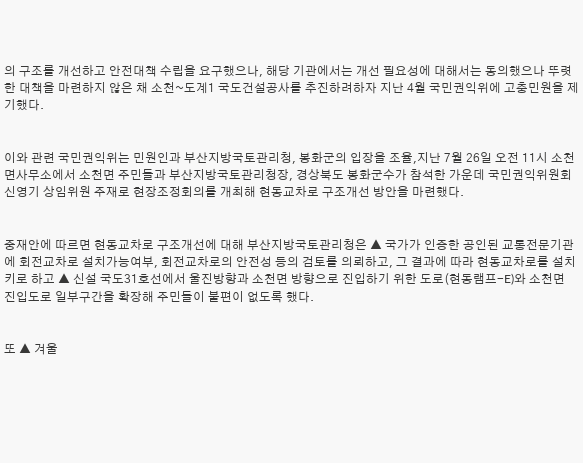의 구조를 개선하고 안전대책 수립을 요구했으나, 해당 기관에서는 개선 필요성에 대해서는 동의했으나 뚜렷한 대책을 마련하지 않은 채 소천~도계1 국도건설공사를 추진하려하자 지난 4월 국민권익위에 고충민원을 제기했다.


이와 관련 국민권익위는 민원인과 부산지방국토관리청, 봉화군의 입장을 조율,지난 7월 26일 오전 11시 소천면사무소에서 소천면 주민들과 부산지방국토관리청장, 경상북도 봉화군수가 참석한 가운데 국민권익위원회 신영기 상임위원 주재로 현장조정회의를 개최해 현동교차로 구조개선 방안을 마련했다.


중재안에 따르면 현동교차로 구조개선에 대해 부산지방국토관리청은 ▲ 국가가 인증한 공인된 교통전문기관에 회전교차로 설치가능여부, 회전교차로의 안전성 등의 검토를 의뢰하고, 그 결과에 따라 현동교차로를 설치키로 하고 ▲ 신설 국도31호선에서 울진방향과 소천면 방향으로 진입하기 위한 도로(현동램프-E)와 소천면 진입도로 일부구간을 확장해 주민들이 불편이 없도록 했다.


또 ▲ 겨울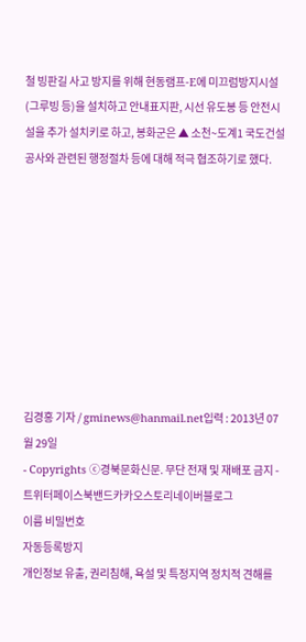철 빙판길 사고 방지를 위해 현동램프-E에 미끄럼방지시설(그루빙 등)을 설치하고 안내표지판, 시선 유도봉 등 안전시설을 추가 설치키로 하고, 봉화군은 ▲ 소천~도계1 국도건설공사와 관련된 행정절차 등에 대해 적극 협조하기로 했다.









김경홍 기자 / gminews@hanmail.net입력 : 2013년 07월 29일
- Copyrights ⓒ경북문화신문. 무단 전재 및 재배포 금지 -
트위터페이스북밴드카카오스토리네이버블로그
이름 비밀번호
자동등록방지
개인정보 유출, 권리침해, 욕설 및 특정지역 정치적 견해를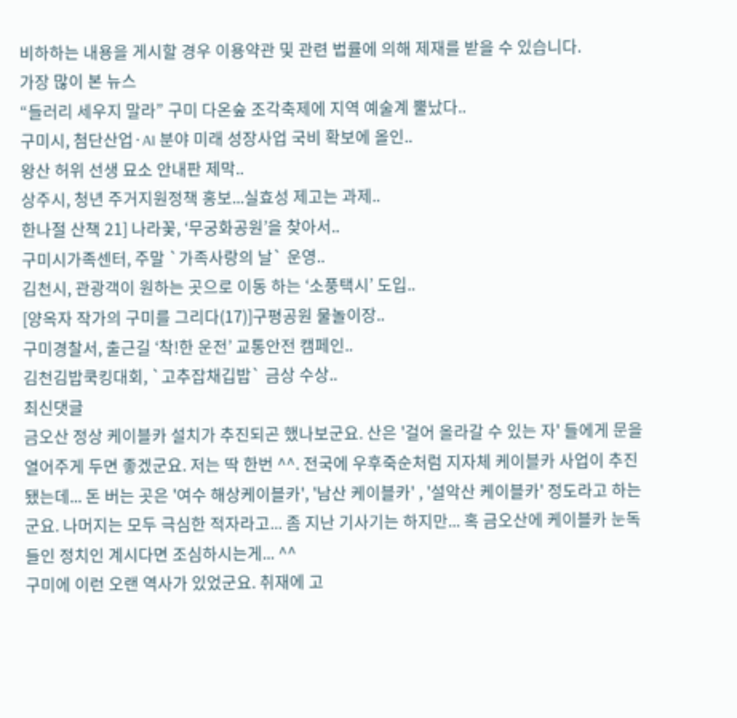비하하는 내용을 게시할 경우 이용약관 및 관련 법률에 의해 제재를 받을 수 있습니다.
가장 많이 본 뉴스
“들러리 세우지 말라” 구미 다온숲 조각축제에 지역 예술계 뿔났다..
구미시, 첨단산업·AI 분야 미래 성장사업 국비 확보에 올인..
왕산 허위 선생 묘소 안내판 제막..
상주시, 청년 주거지원정책 홍보...실효성 제고는 과제..
한나절 산책 21] 나라꽃, ‘무궁화공원’을 찾아서..
구미시가족센터, 주말 `가족사랑의 날` 운영..
김천시, 관광객이 원하는 곳으로 이동 하는 ‘소풍택시’ 도입..
[양옥자 작가의 구미를 그리다(17)]구평공원 물놀이장..
구미경찰서, 출근길 ‘착!한 운전’ 교통안전 캠페인..
김천김밥쿡킹대회, `고추잡채깁밥` 금상 수상..
최신댓글
금오산 정상 케이블카 설치가 추진되곤 했나보군요. 산은 '걸어 올라갈 수 있는 자' 들에게 문을 열어주게 두면 좋겠군요. 저는 딱 한번 ^^. 전국에 우후죽순처럼 지자체 케이블카 사업이 추진됐는데... 돈 버는 곳은 '여수 해상케이블카', '남산 케이블카' , '설악산 케이블카' 정도라고 하는군요. 나머지는 모두 극심한 적자라고... 좀 지난 기사기는 하지만... 혹 금오산에 케이블카 눈독들인 정치인 계시다면 조심하시는게... ^^
구미에 이런 오랜 역사가 있었군요. 취재에 고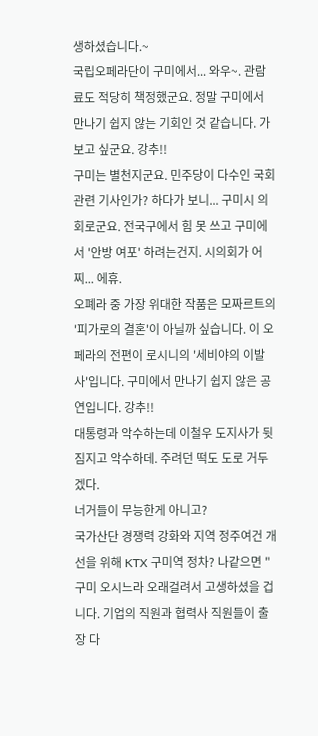생하셨습니다.~
국립오페라단이 구미에서... 와우~. 관람료도 적당히 책정했군요. 정말 구미에서 만나기 쉽지 않는 기회인 것 같습니다. 가보고 싶군요. 강추!!
구미는 별천지군요. 민주당이 다수인 국회 관련 기사인가? 하다가 보니... 구미시 의회로군요. 전국구에서 힘 못 쓰고 구미에서 '안방 여포' 하려는건지. 시의회가 어찌... 에휴.
오폐라 중 가장 위대한 작품은 모짜르트의 '피가로의 결혼'이 아닐까 싶습니다. 이 오페라의 전편이 로시니의 '세비야의 이발사'입니다. 구미에서 만나기 쉽지 않은 공연입니다. 강추!!
대통령과 악수하는데 이철우 도지사가 뒷짐지고 악수하데. 주려던 떡도 도로 거두겠다.
너거들이 무능한게 아니고?
국가산단 경쟁력 강화와 지역 정주여건 개선을 위해 KTX 구미역 정차? 나같으면 "구미 오시느라 오래걸려서 고생하셨을 겁니다. 기업의 직원과 협력사 직원들이 출장 다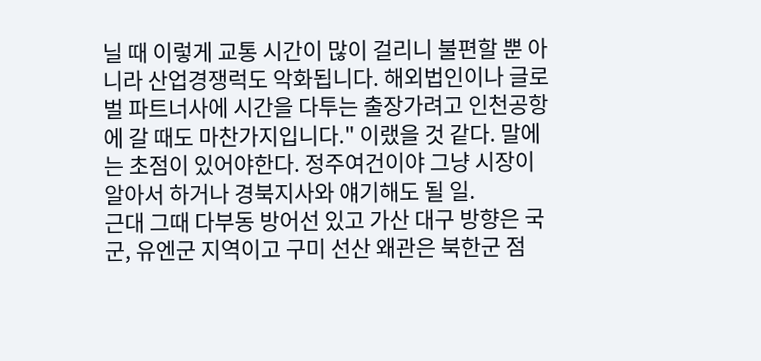닐 때 이렇게 교통 시간이 많이 걸리니 불편할 뿐 아니라 산업경쟁럭도 악화됩니다. 해외법인이나 글로벌 파트너사에 시간을 다투는 출장가려고 인천공항에 갈 때도 마찬가지입니다." 이랬을 것 같다. 말에는 초점이 있어야한다. 정주여건이야 그냥 시장이 알아서 하거나 경북지사와 얘기해도 될 일.
근대 그때 다부동 방어선 있고 가산 대구 방향은 국군, 유엔군 지역이고 구미 선산 왜관은 북한군 점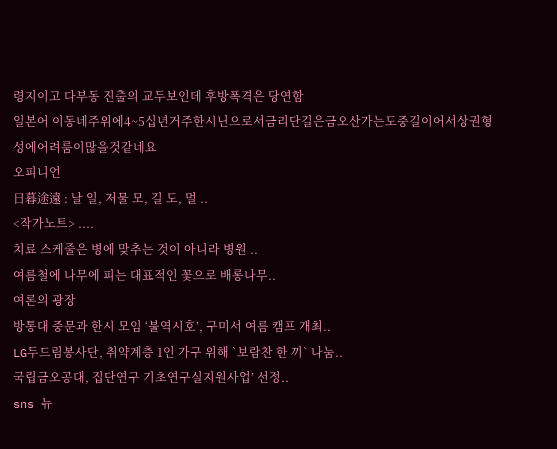령지이고 다부동 진출의 교두보인데 후방폭격은 당연함
일본어 이동네주위에4~5십년거주한시닌으로서금리단길은금오산가는도중길이어서상권형성에어려룸이많을것같네요
오피니언
日暮途遠 : 날 일, 저물 모, 길 도, 멀 ..
<작가노트> ....
치료 스케줄은 병에 맞추는 것이 아니라 병원 ..
여름철에 나무에 피는 대표적인 꽃으로 배롱나무..
여론의 광장
방통대 중문과 한시 모임 ‘불역시호’, 구미서 여름 캠프 개최..
LG두드림봉사단, 취약계층 1인 가구 위해 `보람찬 한 끼` 나눔..
국립금오공대, 집단연구 기초연구실지원사업’ 선정..
sns 뉴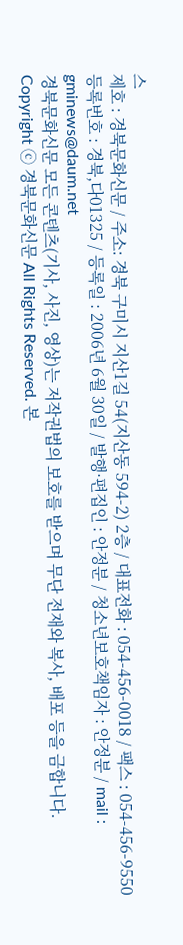스
제호 : 경북문화신문 / 주소: 경북 구미시 지산1길 54(지산동 594-2) 2층 / 대표전화 : 054-456-0018 / 팩스 : 054-456-9550
등록번호 : 경북,다01325 / 등록일 : 2006년 6월 30일 / 발행·편집인 : 안정분 / 청소년보호책임자 : 안정분 / mail : gminews@daum.net
경북문화신문 모든 콘텐츠(기사, 사진, 영상)는 저작권법의 보호를 받으며 무단 전재와 복사, 배포 등을 금합니다.
Copyright ⓒ 경북문화신문 All Rights Reserved. 본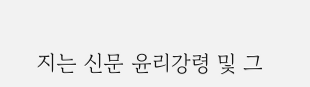지는 신문 윤리강령 및 그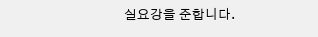실요강을 준합니다.